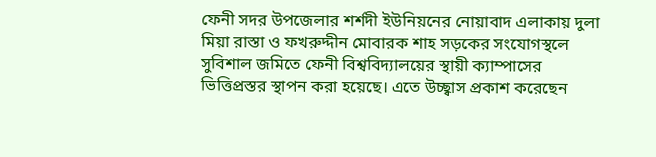ফেনী সদর উপজেলার শর্শদী ইউনিয়নের নোয়াবাদ এলাকায় দুলা মিয়া রাস্তা ও ফখরুদ্দীন মোবারক শাহ সড়কের সংযোগস্থলে সুবিশাল জমিতে ফেনী বিশ্ববিদ্যালয়ের স্থায়ী ক্যাম্পাসের ভিত্তিপ্রস্তর স্থাপন করা হয়েছে। এতে উচ্ছ্বাস প্রকাশ করেছেন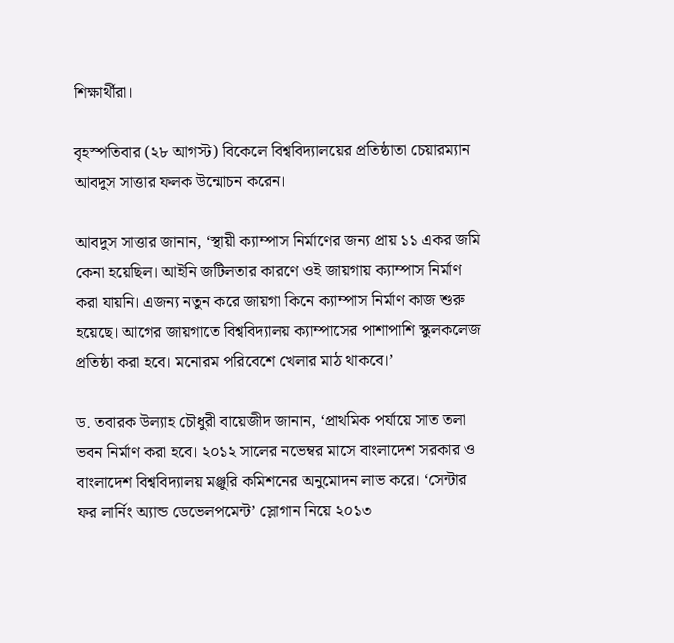শিক্ষার্থীরা।

বৃহস্পতিবার (২৮ আগস্ট) বিকেলে বিশ্ববিদ্যালয়ের প্রতিষ্ঠাতা চেয়ারম্যান আবদুস সাত্তার ফলক উন্মোচন করেন।

আবদুস সাত্তার জানান, ‘স্থায়ী ক্যাম্পাস নির্মাণের জন্য প্রায় ১১ একর জমি কেনা হয়েছিল। আইনি জটিলতার কারণে ওই জায়গায় ক্যাম্পাস নির্মাণ করা যায়নি। এজন্য নতুন করে জায়গা কিনে ক্যাম্পাস নির্মাণ কাজ শুরু হয়েছে। আগের জায়গাতে বিশ্ববিদ্যালয় ক্যাম্পাসের পাশাপাশি স্কুলকলেজ প্রতিষ্ঠা করা হবে। মনোরম পরিবেশে খেলার মাঠ থাকবে।’

ড. তবারক উল্যাহ চৌধুরী বায়েজীদ জানান, ‘প্রাথমিক পর্যায়ে সাত তলা ভবন নির্মাণ করা হবে। ২০১২ সালের নভেম্বর মাসে বাংলাদেশ সরকার ও বাংলাদেশ বিশ্ববিদ্যালয় মঞ্জুরি কমিশনের অনুমোদন লাভ করে। ‘সেন্টার ফর লার্নিং অ্যান্ড ডেভেলপমেন্ট’ স্লোগান নিয়ে ২০১৩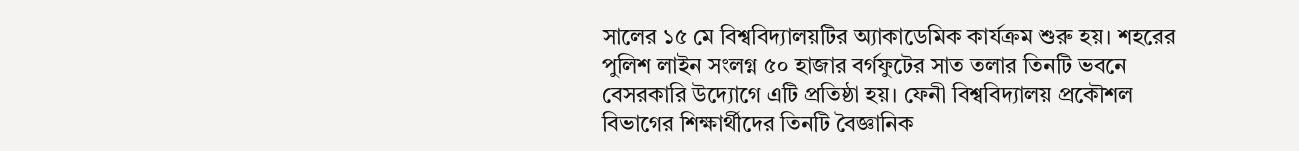সালের ১৫ মে বিশ্ববিদ্যালয়টির অ্যাকাডেমিক কার্যক্রম শুরু হয়। শহরের পুলিশ লাইন সংলগ্ন ৫০ হাজার বর্গফুটের সাত তলার তিনটি ভবনে বেসরকারি উদ্যোগে এটি প্রতিষ্ঠা হয়। ফেনী বিশ্ববিদ্যালয় প্রকৌশল বিভাগের শিক্ষার্থীদের তিনটি বৈজ্ঞানিক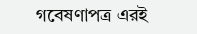গবেষণাপত্র এরই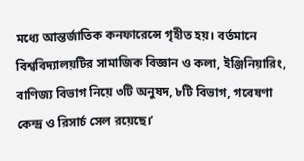মধ্যে আন্তর্জাতিক কনফারেন্সে গৃহীত হয়। বর্তমানে বিশ্ববিদ্যালয়টির সামাজিক বিজ্ঞান ও কলা, ইঞ্জিনিয়ারিং, বাণিজ্য বিভাগ নিয়ে ৩টি অনুষদ, ৮টি বিভাগ, গবেষণা কেন্দ্র ও রিসার্চ সেল রয়েছে।’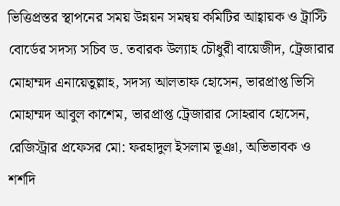ভিত্তিপ্রস্তর স্থাপনের সময় উন্নয়ন সমন্বয় কমিটির আহ্বায়ক ও ট্রাস্টি বোর্ডের সদস্য সচিব ড. তবারক উল্যাহ চৌধুরী বায়েজীদ, ট্রেজারার মোহাম্মদ এনায়েতুল্লাহ, সদস্য আলতাফ হোসেন, ভারপ্রাপ্ত ভিসি মোহাম্মদ আবুল কাশেম, ভারপ্রাপ্ত ট্রেজারার সোহরাব হোসেন, রেজিস্ট্রার প্রফেসর মো: ফরহাদুল ইসলাম ভূঞা, অভিভাবক ও শর্শদি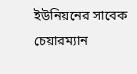ইউনিয়নের সাবেক চেয়ারম্যান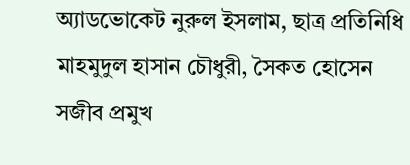অ্যাডভোকেট নুরুল ইসলাম, ছাত্র প্রতিনিধি মাহমুদুল হাসান চৌধুরী, সৈকত হোসেন সজীব প্রমুখ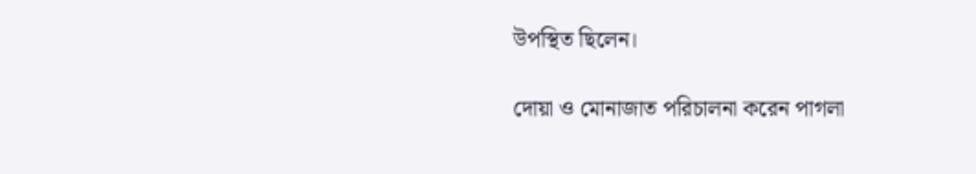উপস্থিত ছিলেন।

দোয়া ও মোনাজাত পরিচালনা করেন পাগলা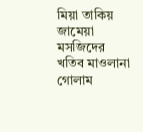মিয়া তাকিয় জামেয়া মসজিদের খতিব মাওলানা গোলাম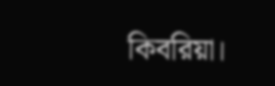কিবরিয়া।